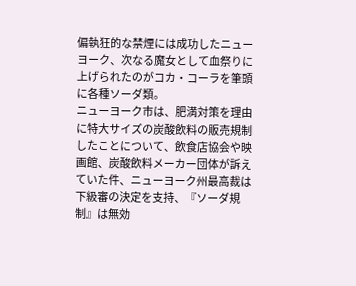偏執狂的な禁煙には成功したニューヨーク、次なる魔女として血祭りに上げられたのがコカ・コーラを筆頭に各種ソーダ類。
ニューヨーク市は、肥満対策を理由に特大サイズの炭酸飲料の販売規制したことについて、飲食店協会や映画館、炭酸飲料メーカー団体が訴えていた件、ニューヨーク州最高裁は下級審の決定を支持、『ソーダ規制』は無効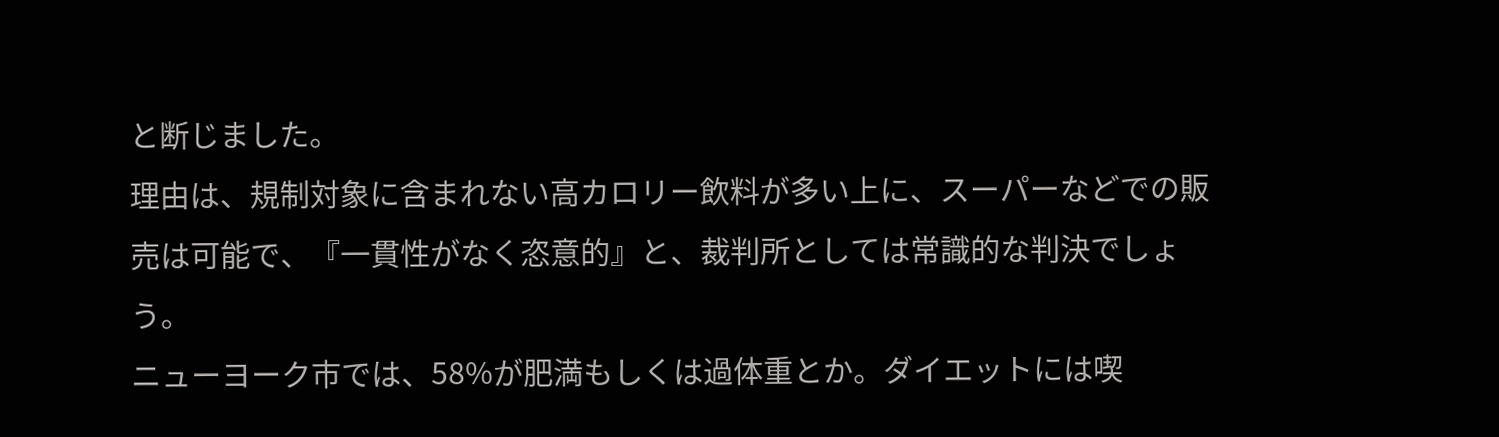と断じました。
理由は、規制対象に含まれない高カロリー飲料が多い上に、スーパーなどでの販売は可能で、『一貫性がなく恣意的』と、裁判所としては常識的な判決でしょう。
ニューヨーク市では、58%が肥満もしくは過体重とか。ダイエットには喫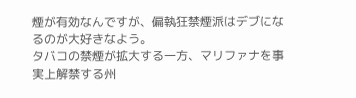煙が有効なんですが、偏執狂禁煙派はデブになるのが大好きなよう。
タバコの禁煙が拡大する一方、マリファナを事実上解禁する州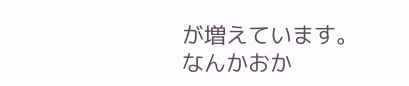が増えています。なんかおか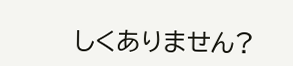しくありません?